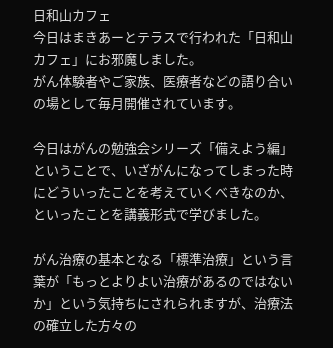日和山カフェ
今日はまきあーとテラスで行われた「日和山カフェ」にお邪魔しました。
がん体験者やご家族、医療者などの語り合いの場として毎月開催されています。

今日はがんの勉強会シリーズ「備えよう編」ということで、いざがんになってしまった時にどういったことを考えていくべきなのか、といったことを講義形式で学びました。

がん治療の基本となる「標準治療」という言葉が「もっとよりよい治療があるのではないか」という気持ちにされられますが、治療法の確立した方々の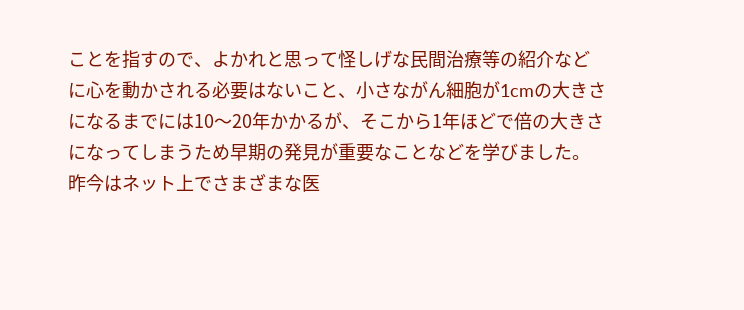ことを指すので、よかれと思って怪しげな民間治療等の紹介などに心を動かされる必要はないこと、小さながん細胞が1cmの大きさになるまでには10〜20年かかるが、そこから1年ほどで倍の大きさになってしまうため早期の発見が重要なことなどを学びました。
昨今はネット上でさまざまな医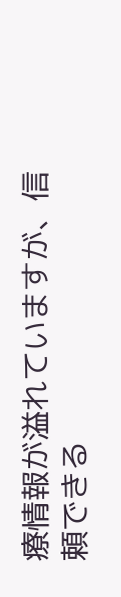療情報が溢れていますが、信頼できる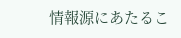情報源にあたるこ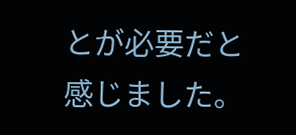とが必要だと感じました。